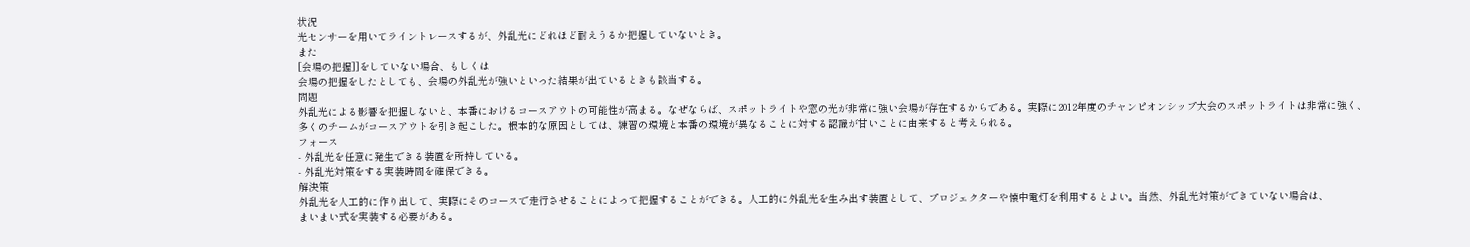状況
光センサーを用いてライントレースするが、外乱光にどれほど耐えうるか把握していないとき。
また
[会場の把握]]をしていない場合、もしくは
会場の把握をしたとしても、会場の外乱光が強いといった結果が出ているときも該当する。
問題
外乱光による影響を把握しないと、本番におけるコースアウトの可能性が高まる。なぜならば、スポットライトや窓の光が非常に強い会場が存在するからである。実際に2012年度のチャンピオンシップ大会のスポットライトは非常に強く、多くのチームがコースアウトを引き起こした。根本的な原因としては、練習の環境と本番の環境が異なることに対する認識が甘いことに由来すると考えられる。
フォース
- 外乱光を任意に発生できる装置を所持している。
- 外乱光対策をする実装時間を確保できる。
解決策
外乱光を人工的に作り出して、実際にそのコースで走行させることによって把握することができる。人工的に外乱光を生み出す装置として、プロジェクターや懐中電灯を利用するとよい。当然、外乱光対策ができていない場合は、
まいまい式を実装する必要がある。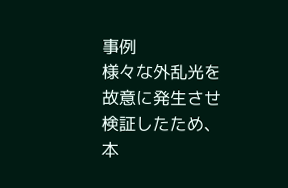事例
様々な外乱光を故意に発生させ検証したため、本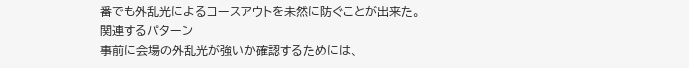番でも外乱光によるコースアウトを未然に防ぐことが出来た。
関連するパターン
事前に会場の外乱光が強いか確認するためには、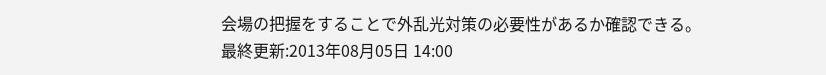会場の把握をすることで外乱光対策の必要性があるか確認できる。
最終更新:2013年08月05日 14:00